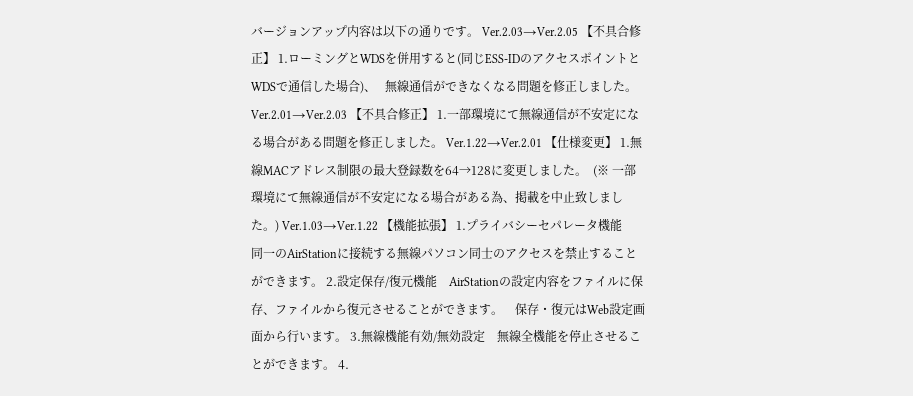バージョンアップ内容は以下の通りです。 Ver.2.03→Ver.2.05 【不具合修正】 1.ローミングとWDSを併用すると(同じESS-IDのアクセスポイントとWDSで通信した場合)、   無線通信ができなくなる問題を修正しました。 Ver.2.01→Ver.2.03 【不具合修正】 1.一部環境にて無線通信が不安定になる場合がある問題を修正しました。 Ver.1.22→Ver.2.01 【仕様変更】 1.無線MACアドレス制限の最大登録数を64→128に変更しました。  (※ 一部環境にて無線通信が不安定になる場合がある為、掲載を中止致しました。) Ver.1.03→Ver.1.22 【機能拡張】 1.プライバシーセパレータ機能    同一のAirStationに接続する無線パソコン同士のアクセスを禁止することができます。 2.設定保存/復元機能    AirStationの設定内容をファイルに保存、ファイルから復元させることができます。    保存・復元はWeb設定画面から行います。 3.無線機能有効/無効設定    無線全機能を停止させることができます。 4.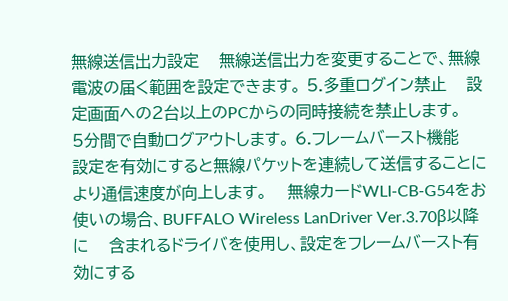無線送信出力設定    無線送信出力を変更することで、無線電波の届く範囲を設定できます。 5.多重ログイン禁止    設定画面への2台以上のPCからの同時接続を禁止します。    5分間で自動ログアウトします。 6.フレームバースト機能    設定を有効にすると無線パケットを連続して送信することにより通信速度が向上します。    無線カードWLI-CB-G54をお使いの場合、BUFFALO Wireless LanDriver Ver.3.70β以降に    含まれるドライバを使用し、設定をフレームバースト有効にする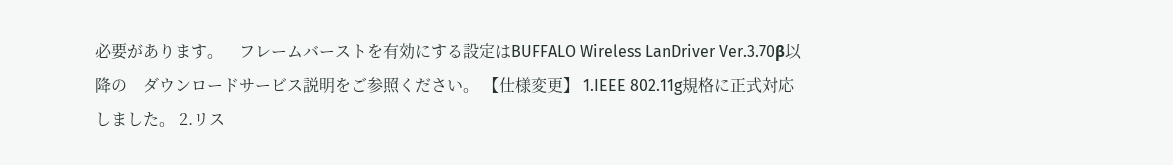必要があります。    フレームバーストを有効にする設定はBUFFALO Wireless LanDriver Ver.3.70β以降の    ダウンロードサービス説明をご参照ください。 【仕様変更】 1.IEEE 802.11g規格に正式対応しました。 2.リス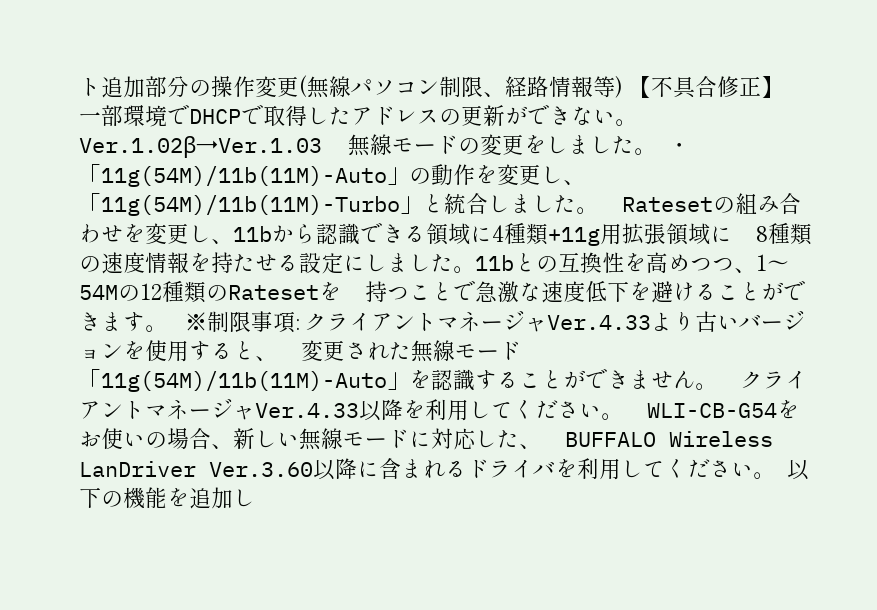ト追加部分の操作変更(無線パソコン制限、経路情報等) 【不具合修正】  一部環境でDHCPで取得したアドレスの更新ができない。 Ver.1.02β→Ver.1.03  無線モードの変更をしました。  ・「11g(54M)/11b(11M)-Auto」の動作を変更し、「11g(54M)/11b(11M)-Turbo」と統合しました。    Ratesetの組み合わせを変更し、11bから認識できる領域に4種類+11g用拡張領域に    8種類の速度情報を持たせる設定にしました。11bとの互換性を高めつつ、1〜54Mの12種類のRatesetを    持つことで急激な速度低下を避けることができます。   ※制限事項: クライアントマネージャVer.4.33より古いバージョンを使用すると、    変更された無線モード「11g(54M)/11b(11M)-Auto」を認識することができません。    クライアントマネージャVer.4.33以降を利用してください。    WLI-CB-G54をお使いの場合、新しい無線モードに対応した、    BUFFALO Wireless LanDriver Ver.3.60以降に含まれるドライバを利用してください。  以下の機能を追加し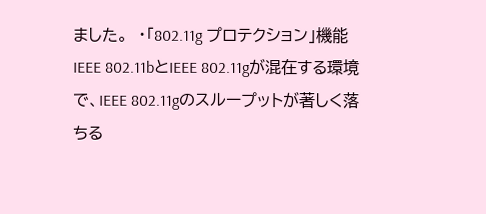ました。  ・「802.11g プロテクション」機能    IEEE 802.11bとIEEE 802.11gが混在する環境で、IEEE 802.11gのスループットが著しく落ちる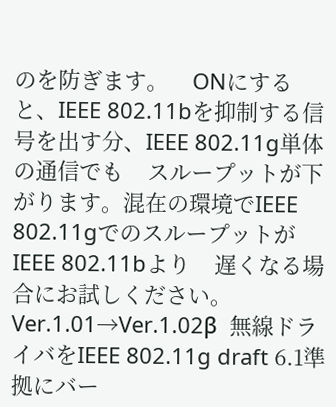のを防ぎます。    ONにすると、IEEE 802.11bを抑制する信号を出す分、IEEE 802.11g単体の通信でも    スループットが下がります。混在の環境でIEEE 802.11gでのスループットがIEEE 802.11bより    遅くなる場合にお試しください。 Ver.1.01→Ver.1.02β  無線ドライバをIEEE 802.11g draft 6.1準拠にバー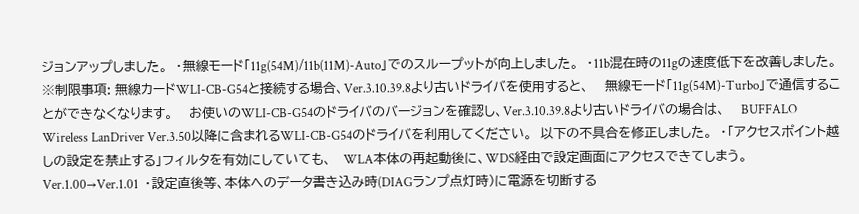ジョンアップしました。  ・無線モード「11g(54M)/11b(11M)-Auto」でのスループットが向上しました。  ・11b混在時の11gの速度低下を改善しました。   ※制限事項: 無線カードWLI-CB-G54と接続する場合、Ver.3.10.39.8より古いドライバを使用すると、    無線モード「11g(54M)-Turbo」で通信することができなくなります。    お使いのWLI-CB-G54のドライバのバージョンを確認し、Ver.3.10.39.8より古いドライバの場合は、    BUFFALO Wireless LanDriver Ver.3.50以降に含まれるWLI-CB-G54のドライバを利用してください。  以下の不具合を修正しました。  ・「アクセスポイント越しの設定を禁止する」フィルタを有効にしていても、   WLA本体の再起動後に、WDS経由で設定画面にアクセスできてしまう。 Ver.1.00→Ver.1.01  ・設定直後等、本体へのデータ書き込み時(DIAGランプ点灯時)に電源を切断する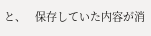と、   保存していた内容が消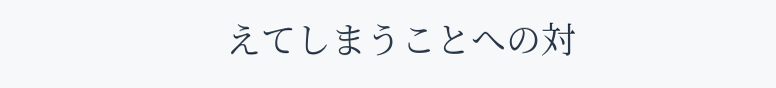えてしまうことへの対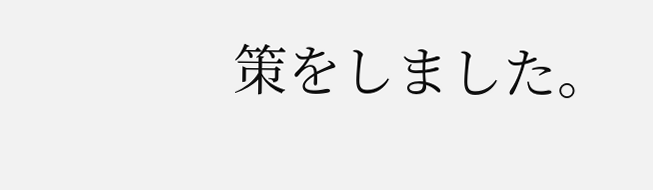策をしました。